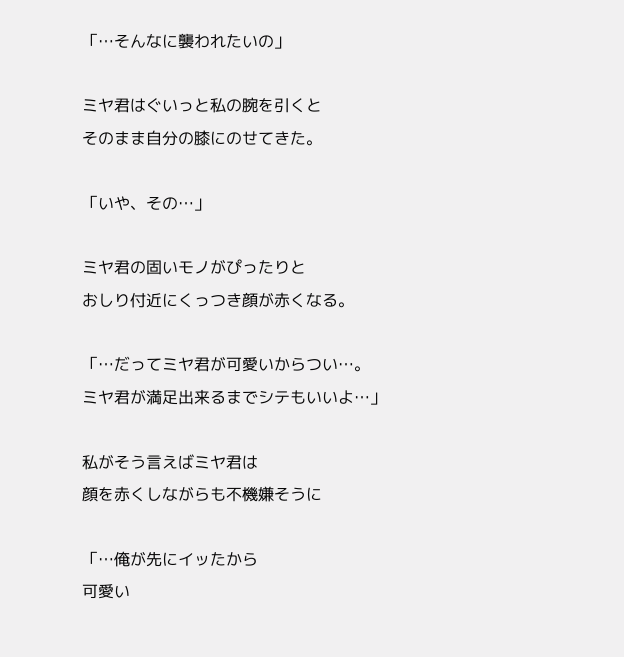「…そんなに襲われたいの」

ミヤ君はぐいっと私の腕を引くと
そのまま自分の膝にのせてきた。

「いや、その…」

ミヤ君の固いモノがぴったりと
おしり付近にくっつき顔が赤くなる。

「…だってミヤ君が可愛いからつい…。
ミヤ君が満足出来るまでシテもいいよ…」

私がそう言えばミヤ君は
顔を赤くしながらも不機嫌そうに

「…俺が先にイッたから
可愛い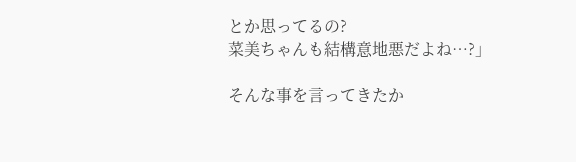とか思ってるの?
菜美ちゃんも結構意地悪だよね…?」

そんな事を言ってきたか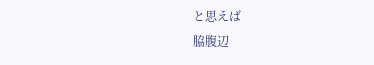と思えば
脇腹辺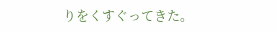りをくすぐってきた。